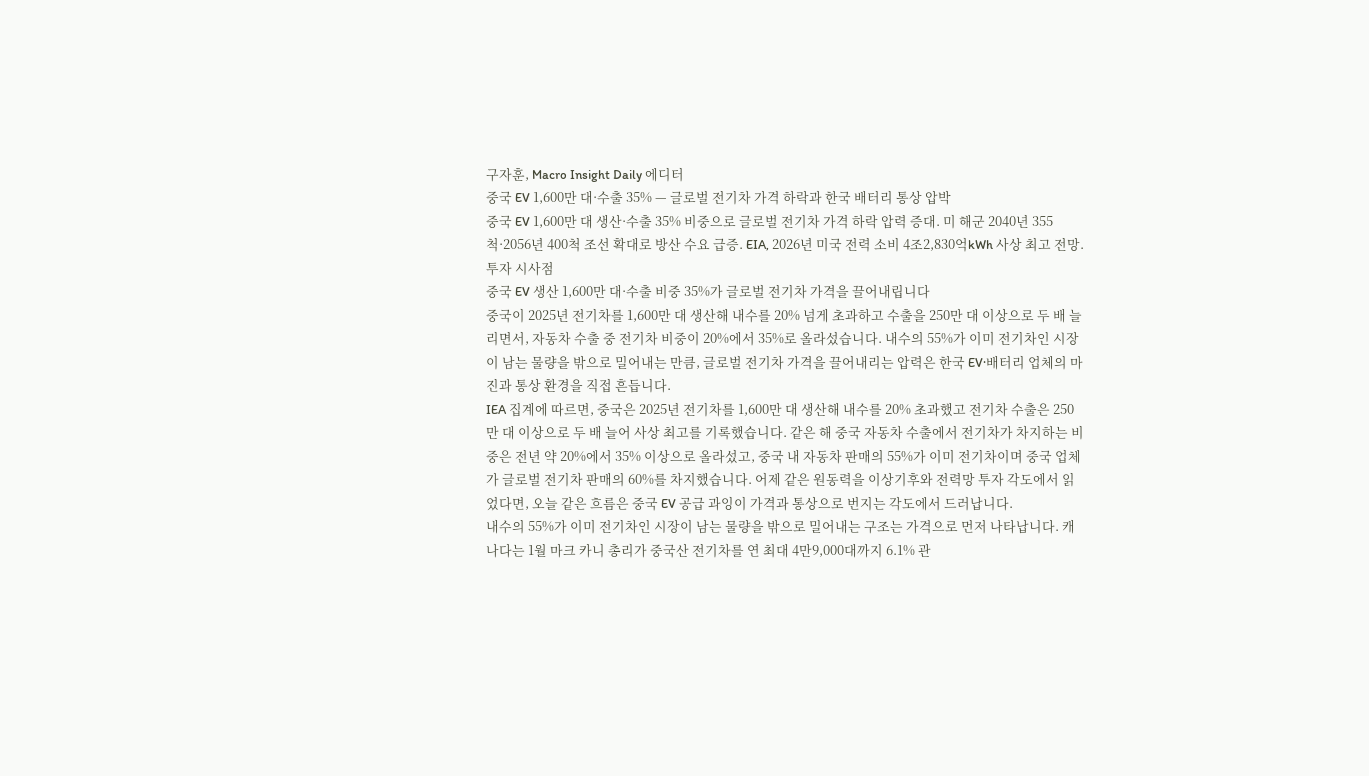구자훈, Macro Insight Daily 에디터
중국 EV 1,600만 대·수출 35% — 글로벌 전기차 가격 하락과 한국 배터리 통상 압박
중국 EV 1,600만 대 생산·수출 35% 비중으로 글로벌 전기차 가격 하락 압력 증대. 미 해군 2040년 355척·2056년 400척 조선 확대로 방산 수요 급증. EIA, 2026년 미국 전력 소비 4조2,830억kWh 사상 최고 전망.
투자 시사점
중국 EV 생산 1,600만 대·수출 비중 35%가 글로벌 전기차 가격을 끌어내립니다
중국이 2025년 전기차를 1,600만 대 생산해 내수를 20% 넘게 초과하고 수출을 250만 대 이상으로 두 배 늘리면서, 자동차 수출 중 전기차 비중이 20%에서 35%로 올라섰습니다. 내수의 55%가 이미 전기차인 시장이 남는 물량을 밖으로 밀어내는 만큼, 글로벌 전기차 가격을 끌어내리는 압력은 한국 EV·배터리 업체의 마진과 통상 환경을 직접 흔듭니다.
IEA 집계에 따르면, 중국은 2025년 전기차를 1,600만 대 생산해 내수를 20% 초과했고 전기차 수출은 250만 대 이상으로 두 배 늘어 사상 최고를 기록했습니다. 같은 해 중국 자동차 수출에서 전기차가 차지하는 비중은 전년 약 20%에서 35% 이상으로 올라섰고, 중국 내 자동차 판매의 55%가 이미 전기차이며 중국 업체가 글로벌 전기차 판매의 60%를 차지했습니다. 어제 같은 원동력을 이상기후와 전력망 투자 각도에서 읽었다면, 오늘 같은 흐름은 중국 EV 공급 과잉이 가격과 통상으로 번지는 각도에서 드러납니다.
내수의 55%가 이미 전기차인 시장이 남는 물량을 밖으로 밀어내는 구조는 가격으로 먼저 나타납니다. 캐나다는 1월 마크 카니 총리가 중국산 전기차를 연 최대 4만9,000대까지 6.1% 관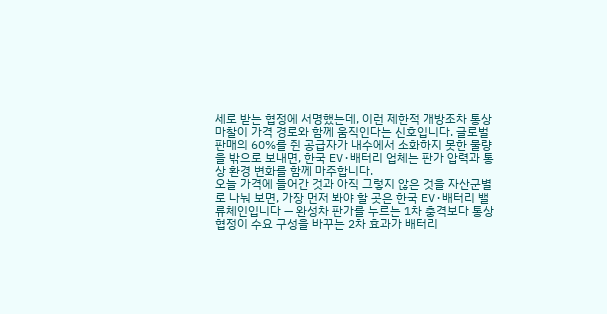세로 받는 협정에 서명했는데, 이런 제한적 개방조차 통상 마찰이 가격 경로와 함께 움직인다는 신호입니다. 글로벌 판매의 60%를 쥔 공급자가 내수에서 소화하지 못한 물량을 밖으로 보내면, 한국 EV·배터리 업체는 판가 압력과 통상 환경 변화를 함께 마주합니다.
오늘 가격에 들어간 것과 아직 그렇지 않은 것을 자산군별로 나눠 보면, 가장 먼저 봐야 할 곳은 한국 EV·배터리 밸류체인입니다 — 완성차 판가를 누르는 1차 충격보다 통상 협정이 수요 구성을 바꾸는 2차 효과가 배터리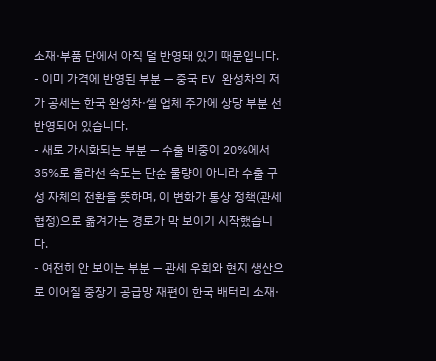소재·부품 단에서 아직 덜 반영돼 있기 때문입니다.
- 이미 가격에 반영된 부분 — 중국 EV 완성차의 저가 공세는 한국 완성차·셀 업체 주가에 상당 부분 선반영되어 있습니다.
- 새로 가시화되는 부분 — 수출 비중이 20%에서 35%로 올라선 속도는 단순 물량이 아니라 수출 구성 자체의 전환을 뜻하며, 이 변화가 통상 정책(관세 협정)으로 옮겨가는 경로가 막 보이기 시작했습니다.
- 여전히 안 보이는 부분 — 관세 우회와 현지 생산으로 이어질 중장기 공급망 재편이 한국 배터리 소재·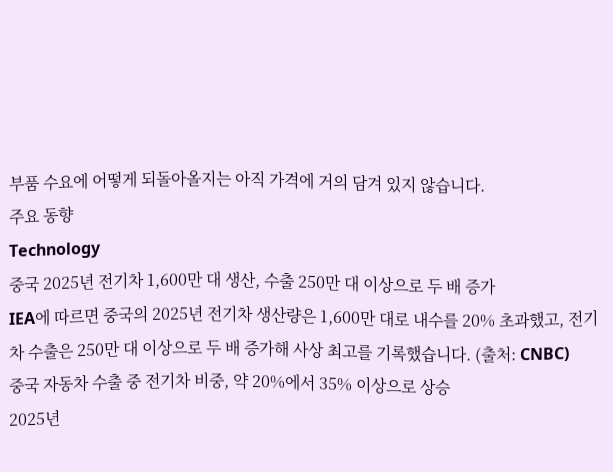부품 수요에 어떻게 되돌아올지는 아직 가격에 거의 담겨 있지 않습니다.
주요 동향
Technology
중국 2025년 전기차 1,600만 대 생산, 수출 250만 대 이상으로 두 배 증가
IEA에 따르면 중국의 2025년 전기차 생산량은 1,600만 대로 내수를 20% 초과했고, 전기차 수출은 250만 대 이상으로 두 배 증가해 사상 최고를 기록했습니다. (출처: CNBC)
중국 자동차 수출 중 전기차 비중, 약 20%에서 35% 이상으로 상승
2025년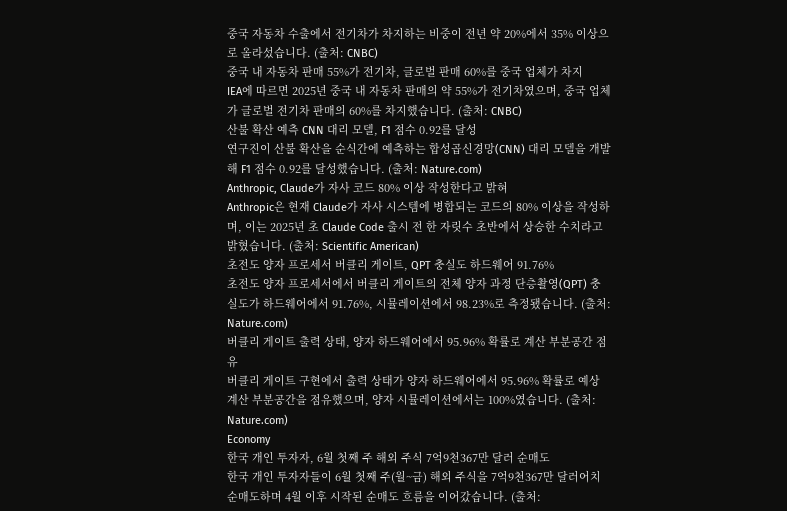중국 자동차 수출에서 전기차가 차지하는 비중이 전년 약 20%에서 35% 이상으로 올라섰습니다. (출처: CNBC)
중국 내 자동차 판매 55%가 전기차, 글로벌 판매 60%를 중국 업체가 차지
IEA에 따르면 2025년 중국 내 자동차 판매의 약 55%가 전기차였으며, 중국 업체가 글로벌 전기차 판매의 60%를 차지했습니다. (출처: CNBC)
산불 확산 예측 CNN 대리 모델, F1 점수 0.92를 달성
연구진이 산불 확산을 순식간에 예측하는 합성곱신경망(CNN) 대리 모델을 개발해 F1 점수 0.92를 달성했습니다. (출처: Nature.com)
Anthropic, Claude가 자사 코드 80% 이상 작성한다고 밝혀
Anthropic은 현재 Claude가 자사 시스템에 병합되는 코드의 80% 이상을 작성하며, 이는 2025년 초 Claude Code 출시 전 한 자릿수 초반에서 상승한 수치라고 밝혔습니다. (출처: Scientific American)
초전도 양자 프로세서 버클리 게이트, QPT 충실도 하드웨어 91.76%
초전도 양자 프로세서에서 버클리 게이트의 전체 양자 과정 단층촬영(QPT) 충실도가 하드웨어에서 91.76%, 시뮬레이션에서 98.23%로 측정됐습니다. (출처: Nature.com)
버클리 게이트 출력 상태, 양자 하드웨어에서 95.96% 확률로 계산 부분공간 점유
버클리 게이트 구현에서 출력 상태가 양자 하드웨어에서 95.96% 확률로 예상 계산 부분공간을 점유했으며, 양자 시뮬레이션에서는 100%였습니다. (출처: Nature.com)
Economy
한국 개인 투자자, 6월 첫째 주 해외 주식 7억9천367만 달러 순매도
한국 개인 투자자들이 6월 첫째 주(월~금) 해외 주식을 7억9천367만 달러어치 순매도하며 4월 이후 시작된 순매도 흐름을 이어갔습니다. (출처: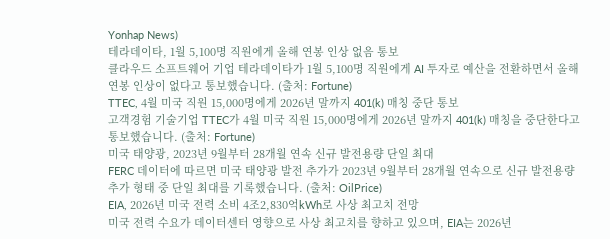Yonhap News)
테라데이타, 1월 5,100명 직원에게 올해 연봉 인상 없음 통보
클라우드 소프트웨어 기업 테라데이타가 1월 5,100명 직원에게 AI 투자로 예산을 전환하면서 올해 연봉 인상이 없다고 통보했습니다. (출처: Fortune)
TTEC, 4월 미국 직원 15,000명에게 2026년 말까지 401(k) 매칭 중단 통보
고객경험 기술기업 TTEC가 4월 미국 직원 15,000명에게 2026년 말까지 401(k) 매칭을 중단한다고 통보했습니다. (출처: Fortune)
미국 태양광, 2023년 9월부터 28개월 연속 신규 발전용량 단일 최대
FERC 데이터에 따르면 미국 태양광 발전 추가가 2023년 9월부터 28개월 연속으로 신규 발전용량 추가 형태 중 단일 최대를 기록했습니다. (출처: OilPrice)
EIA, 2026년 미국 전력 소비 4조2,830억kWh로 사상 최고치 전망
미국 전력 수요가 데이터센터 영향으로 사상 최고치를 향하고 있으며, EIA는 2026년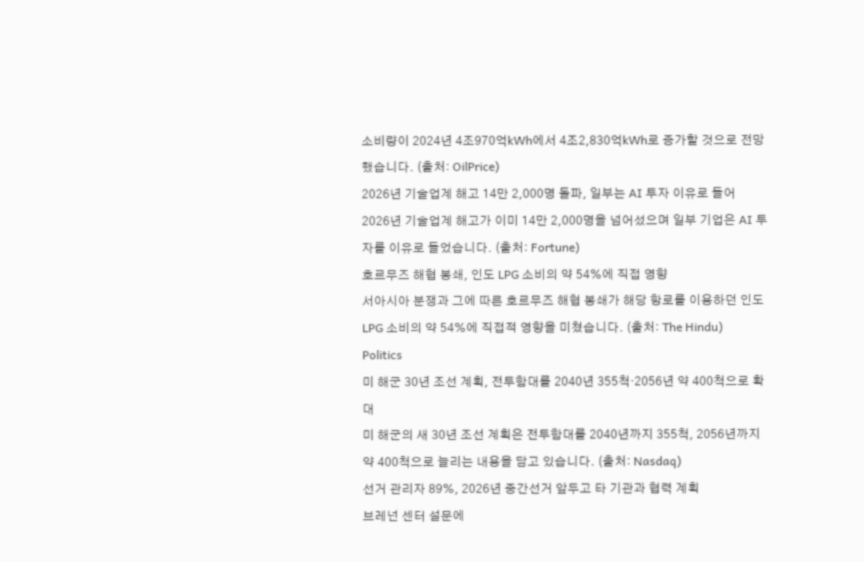소비량이 2024년 4조970억kWh에서 4조2,830억kWh로 증가할 것으로 전망했습니다. (출처: OilPrice)
2026년 기술업계 해고 14만 2,000명 돌파, 일부는 AI 투자 이유로 들어
2026년 기술업계 해고가 이미 14만 2,000명을 넘어섰으며 일부 기업은 AI 투자를 이유로 들었습니다. (출처: Fortune)
호르무즈 해협 봉쇄, 인도 LPG 소비의 약 54%에 직접 영향
서아시아 분쟁과 그에 따른 호르무즈 해협 봉쇄가 해당 항로를 이용하던 인도 LPG 소비의 약 54%에 직접적 영향을 미쳤습니다. (출처: The Hindu)
Politics
미 해군 30년 조선 계획, 전투함대를 2040년 355척·2056년 약 400척으로 확대
미 해군의 새 30년 조선 계획은 전투함대를 2040년까지 355척, 2056년까지 약 400척으로 늘리는 내용을 담고 있습니다. (출처: Nasdaq)
선거 관리자 89%, 2026년 중간선거 앞두고 타 기관과 협력 계획
브레넌 센터 설문에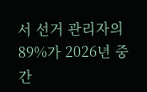서 선거 관리자의 89%가 2026년 중간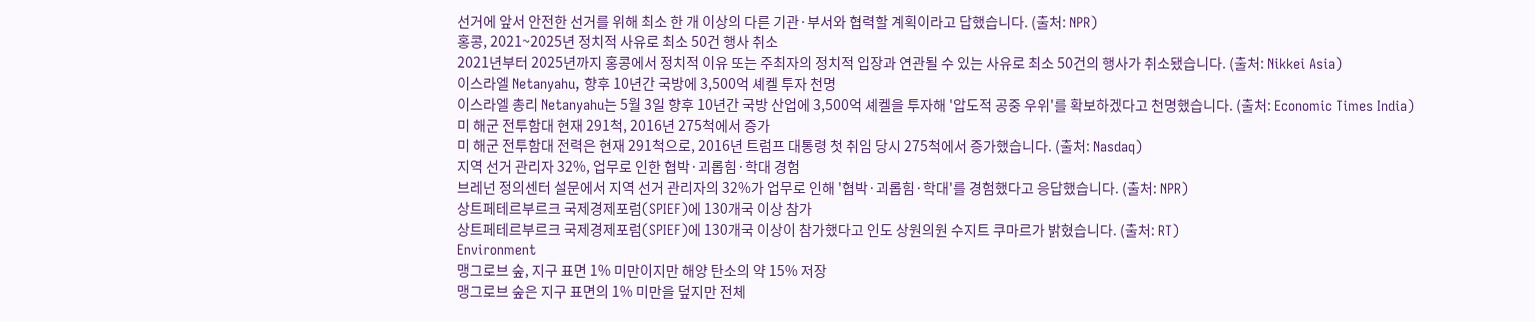선거에 앞서 안전한 선거를 위해 최소 한 개 이상의 다른 기관·부서와 협력할 계획이라고 답했습니다. (출처: NPR)
홍콩, 2021~2025년 정치적 사유로 최소 50건 행사 취소
2021년부터 2025년까지 홍콩에서 정치적 이유 또는 주최자의 정치적 입장과 연관될 수 있는 사유로 최소 50건의 행사가 취소됐습니다. (출처: Nikkei Asia)
이스라엘 Netanyahu, 향후 10년간 국방에 3,500억 셰켈 투자 천명
이스라엘 총리 Netanyahu는 5월 3일 향후 10년간 국방 산업에 3,500억 셰켈을 투자해 '압도적 공중 우위'를 확보하겠다고 천명했습니다. (출처: Economic Times India)
미 해군 전투함대 현재 291척, 2016년 275척에서 증가
미 해군 전투함대 전력은 현재 291척으로, 2016년 트럼프 대통령 첫 취임 당시 275척에서 증가했습니다. (출처: Nasdaq)
지역 선거 관리자 32%, 업무로 인한 협박·괴롭힘·학대 경험
브레넌 정의센터 설문에서 지역 선거 관리자의 32%가 업무로 인해 '협박·괴롭힘·학대'를 경험했다고 응답했습니다. (출처: NPR)
상트페테르부르크 국제경제포럼(SPIEF)에 130개국 이상 참가
상트페테르부르크 국제경제포럼(SPIEF)에 130개국 이상이 참가했다고 인도 상원의원 수지트 쿠마르가 밝혔습니다. (출처: RT)
Environment
맹그로브 숲, 지구 표면 1% 미만이지만 해양 탄소의 약 15% 저장
맹그로브 숲은 지구 표면의 1% 미만을 덮지만 전체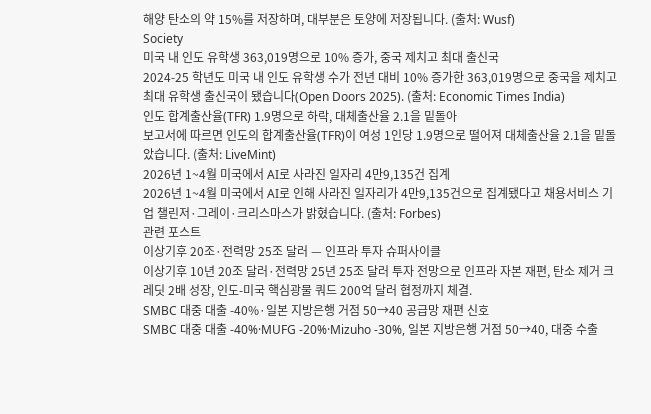해양 탄소의 약 15%를 저장하며, 대부분은 토양에 저장됩니다. (출처: Wusf)
Society
미국 내 인도 유학생 363,019명으로 10% 증가, 중국 제치고 최대 출신국
2024-25 학년도 미국 내 인도 유학생 수가 전년 대비 10% 증가한 363,019명으로 중국을 제치고 최대 유학생 출신국이 됐습니다(Open Doors 2025). (출처: Economic Times India)
인도 합계출산율(TFR) 1.9명으로 하락, 대체출산율 2.1을 밑돌아
보고서에 따르면 인도의 합계출산율(TFR)이 여성 1인당 1.9명으로 떨어져 대체출산율 2.1을 밑돌았습니다. (출처: LiveMint)
2026년 1~4월 미국에서 AI로 사라진 일자리 4만9,135건 집계
2026년 1~4월 미국에서 AI로 인해 사라진 일자리가 4만9,135건으로 집계됐다고 채용서비스 기업 챌린저·그레이·크리스마스가 밝혔습니다. (출처: Forbes)
관련 포스트
이상기후 20조·전력망 25조 달러 — 인프라 투자 슈퍼사이클
이상기후 10년 20조 달러·전력망 25년 25조 달러 투자 전망으로 인프라 자본 재편, 탄소 제거 크레딧 2배 성장, 인도-미국 핵심광물 쿼드 200억 달러 협정까지 체결.
SMBC 대중 대출 -40%·일본 지방은행 거점 50→40 공급망 재편 신호
SMBC 대중 대출 -40%·MUFG -20%·Mizuho -30%, 일본 지방은행 거점 50→40, 대중 수출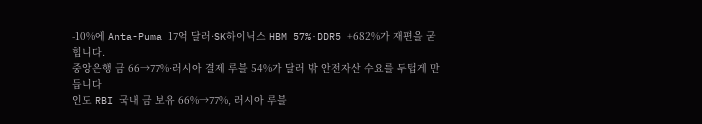-10%에 Anta-Puma 17억 달러·SK하이닉스 HBM 57%·DDR5 +682%가 재편을 굳힙니다.
중앙은행 금 66→77%·러시아 결제 루블 54%가 달러 밖 안전자산 수요를 두텁게 만듭니다
인도 RBI 국내 금 보유 66%→77%, 러시아 루블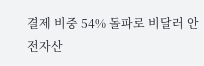결제 비중 54% 돌파로 비달러 안전자산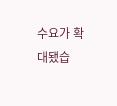수요가 확대됐습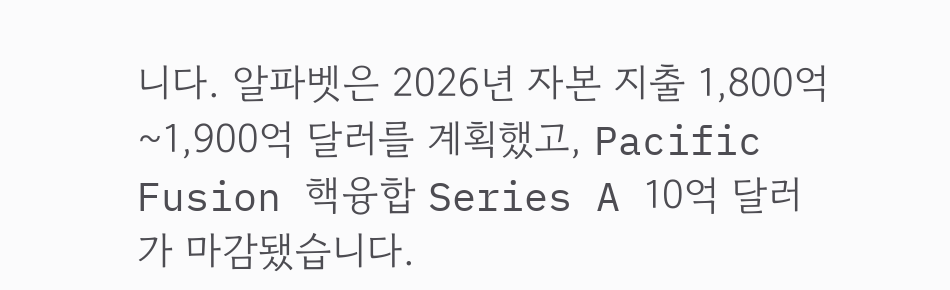니다. 알파벳은 2026년 자본 지출 1,800억~1,900억 달러를 계획했고, Pacific Fusion 핵융합 Series A 10억 달러가 마감됐습니다.